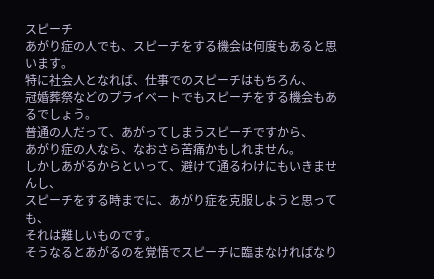スピーチ
あがり症の人でも、スピーチをする機会は何度もあると思います。
特に社会人となれば、仕事でのスピーチはもちろん、
冠婚葬祭などのプライベートでもスピーチをする機会もあるでしょう。
普通の人だって、あがってしまうスピーチですから、
あがり症の人なら、なおさら苦痛かもしれません。
しかしあがるからといって、避けて通るわけにもいきませんし、
スピーチをする時までに、あがり症を克服しようと思っても、
それは難しいものです。
そうなるとあがるのを覚悟でスピーチに臨まなければなり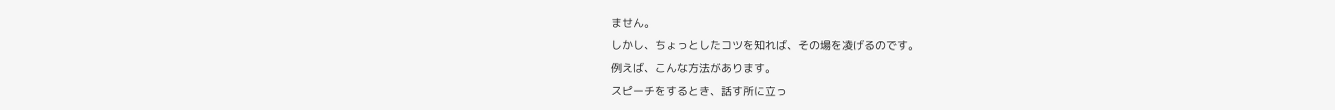ません。
しかし、ちょっとしたコツを知れば、その場を凌げるのです。
例えば、こんな方法があります。
スピーチをするとき、話す所に立っ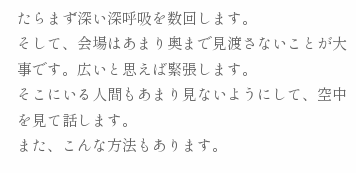たらまず深い深呼吸を数回します。
そして、会場はあまり奥まで見渡さないことが大事です。広いと思えば緊張します。
そこにいる人間もあまり見ないようにして、空中を見て話します。
また、こんな方法もあります。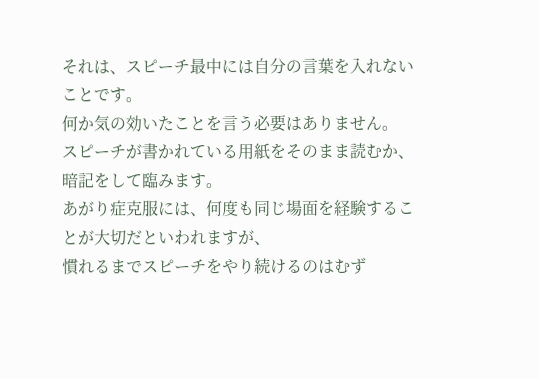それは、スピーチ最中には自分の言葉を入れないことです。
何か気の効いたことを言う必要はありません。
スピーチが書かれている用紙をそのまま読むか、暗記をして臨みます。
あがり症克服には、何度も同じ場面を経験することが大切だといわれますが、
慣れるまでスピーチをやり続けるのはむず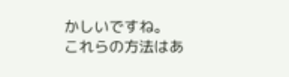かしいですね。
これらの方法はあ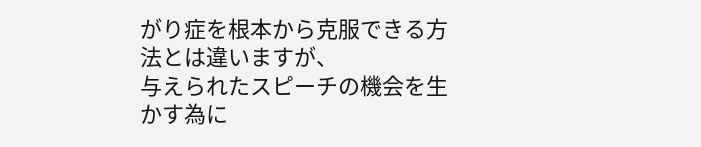がり症を根本から克服できる方法とは違いますが、
与えられたスピーチの機会を生かす為に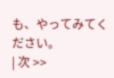も、やってみてください。
| 次 >>